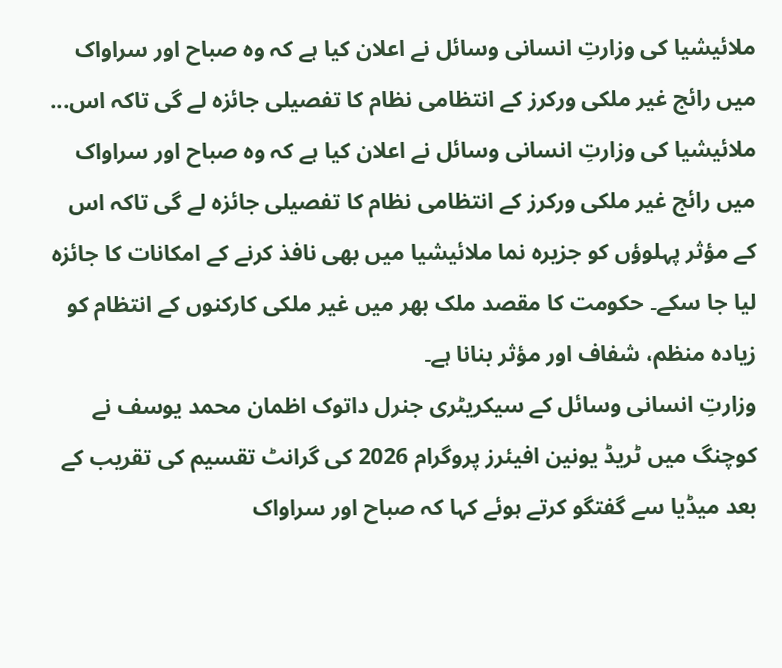ملائیشیا کی وزارتِ انسانی وسائل نے اعلان کیا ہے کہ وہ صباح اور سراواک میں رائج غیر ملکی ورکرز کے انتظامی نظام کا تفصیلی جائزہ لے گی تاکہ اس...
ملائیشیا کی وزارتِ انسانی وسائل نے اعلان کیا ہے کہ وہ صباح اور سراواک میں رائج غیر ملکی ورکرز کے انتظامی نظام کا تفصیلی جائزہ لے گی تاکہ اس کے مؤثر پہلوؤں کو جزیرہ نما ملائیشیا میں بھی نافذ کرنے کے امکانات کا جائزہ لیا جا سکے۔ حکومت کا مقصد ملک بھر میں غیر ملکی کارکنوں کے انتظام کو زیادہ منظم، شفاف اور مؤثر بنانا ہے۔
وزارتِ انسانی وسائل کے سیکریٹری جنرل داتوک اظمان محمد یوسف نے کوچنگ میں ٹریڈ یونین افیئرز پروگرام 2026 کی گرانٹ تقسیم کی تقریب کے بعد میڈیا سے گفتگو کرتے ہوئے کہا کہ صباح اور سراواک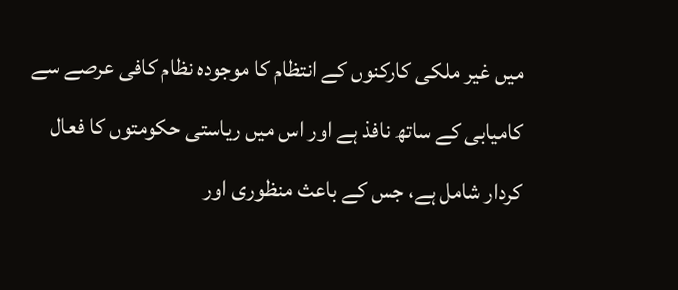میں غیر ملکی کارکنوں کے انتظام کا موجودہ نظام کافی عرصے سے کامیابی کے ساتھ نافذ ہے اور اس میں ریاستی حکومتوں کا فعال کردار شامل ہے، جس کے باعث منظوری اور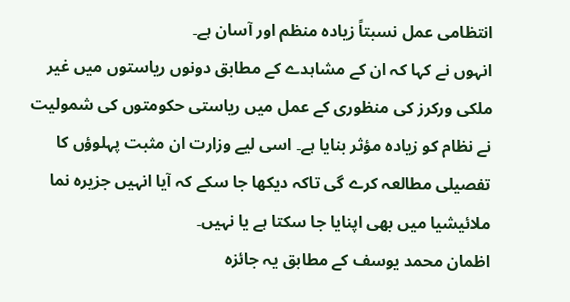انتظامی عمل نسبتاً زیادہ منظم اور آسان ہے۔
انہوں نے کہا کہ ان کے مشاہدے کے مطابق دونوں ریاستوں میں غیر ملکی ورکرز کی منظوری کے عمل میں ریاستی حکومتوں کی شمولیت نے نظام کو زیادہ مؤثر بنایا ہے۔ اسی لیے وزارت ان مثبت پہلوؤں کا تفصیلی مطالعہ کرے گی تاکہ دیکھا جا سکے کہ آیا انہیں جزیرہ نما ملائیشیا میں بھی اپنایا جا سکتا ہے یا نہیں۔
اظمان محمد یوسف کے مطابق یہ جائزہ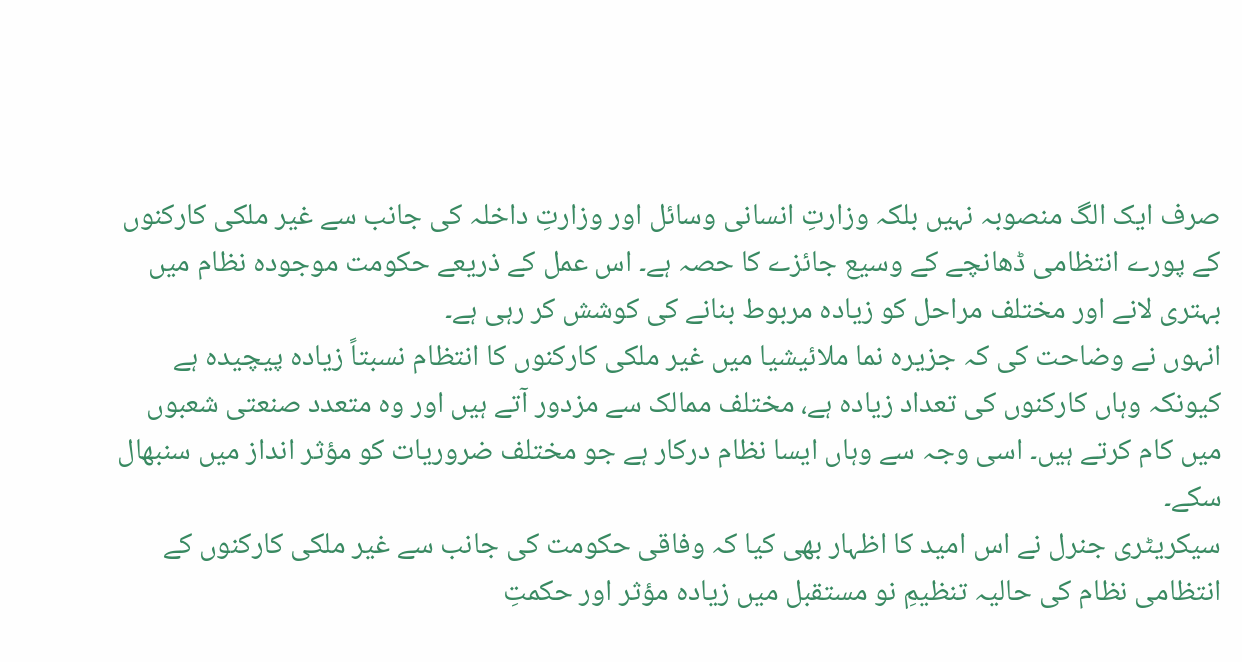صرف ایک الگ منصوبہ نہیں بلکہ وزارتِ انسانی وسائل اور وزارتِ داخلہ کی جانب سے غیر ملکی کارکنوں کے پورے انتظامی ڈھانچے کے وسیع جائزے کا حصہ ہے۔ اس عمل کے ذریعے حکومت موجودہ نظام میں بہتری لانے اور مختلف مراحل کو زیادہ مربوط بنانے کی کوشش کر رہی ہے۔
انہوں نے وضاحت کی کہ جزیرہ نما ملائیشیا میں غیر ملکی کارکنوں کا انتظام نسبتاً زیادہ پیچیدہ ہے کیونکہ وہاں کارکنوں کی تعداد زیادہ ہے، مختلف ممالک سے مزدور آتے ہیں اور وہ متعدد صنعتی شعبوں میں کام کرتے ہیں۔ اسی وجہ سے وہاں ایسا نظام درکار ہے جو مختلف ضروریات کو مؤثر انداز میں سنبھال سکے۔
سیکریٹری جنرل نے اس امید کا اظہار بھی کیا کہ وفاقی حکومت کی جانب سے غیر ملکی کارکنوں کے انتظامی نظام کی حالیہ تنظیمِ نو مستقبل میں زیادہ مؤثر اور حکمتِ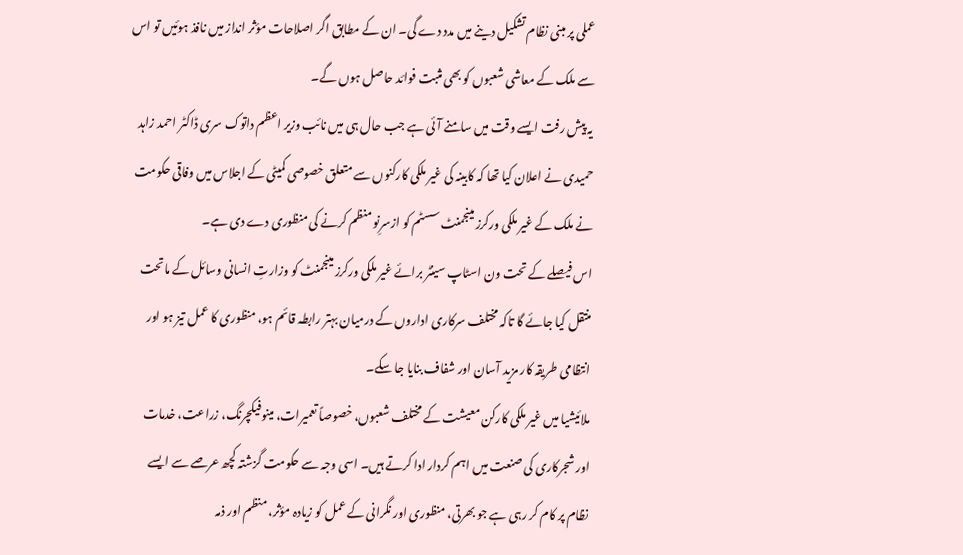عملی پر مبنی نظام تشکیل دینے میں مدد دے گی۔ ان کے مطابق اگر اصلاحات مؤثر انداز میں نافذ ہوئیں تو اس سے ملک کے معاشی شعبوں کو بھی مثبت فوائد حاصل ہوں گے۔
یہ پیش رفت ایسے وقت میں سامنے آئی ہے جب حال ہی میں نائب وزیر اعظم داتوک سری ڈاکٹر احمد زاہد حمیدی نے اعلان کیا تھا کہ کابینہ کی غیر ملکی کارکنوں سے متعلق خصوصی کمیٹی کے اجلاس میں وفاقی حکومت نے ملک کے غیر ملکی ورکرز مینجمنٹ سسٹم کو ازسرِنو منظم کرنے کی منظوری دے دی ہے۔
اس فیصلے کے تحت ون اسٹاپ سینٹر برائے غیر ملکی ورکرز مینجمنٹ کو وزارتِ انسانی وسائل کے ماتحت منتقل کیا جائے گا تاکہ مختلف سرکاری اداروں کے درمیان بہتر رابطہ قائم ہو، منظوری کا عمل تیز ہو اور انتظامی طریقہ کار مزید آسان اور شفاف بنایا جا سکے۔
ملائیشیا میں غیر ملکی کارکن معیشت کے مختلف شعبوں، خصوصاً تعمیرات، مینوفیکچرنگ، زراعت، خدمات اور شجرکاری کی صنعت میں اہم کردار ادا کرتے ہیں۔ اسی وجہ سے حکومت گزشتہ کچھ عرصے سے ایسے نظام پر کام کر رہی ہے جو بھرتی، منظوری اور نگرانی کے عمل کو زیادہ مؤثر، منظم اور ذمہ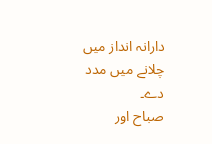دارانہ انداز میں چلانے میں مدد دے۔
صباح اور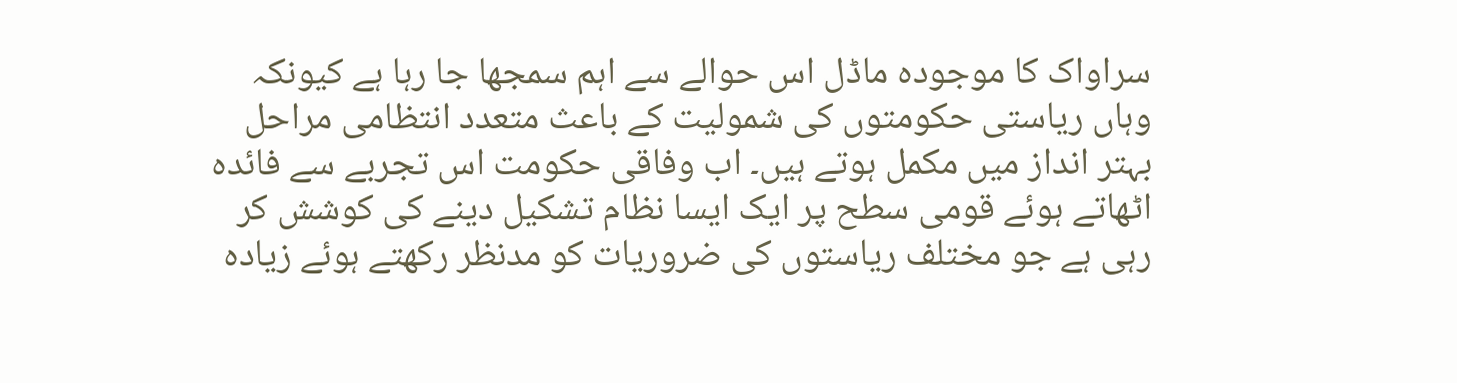سراواک کا موجودہ ماڈل اس حوالے سے اہم سمجھا جا رہا ہے کیونکہ وہاں ریاستی حکومتوں کی شمولیت کے باعث متعدد انتظامی مراحل بہتر انداز میں مکمل ہوتے ہیں۔ اب وفاقی حکومت اس تجربے سے فائدہ اٹھاتے ہوئے قومی سطح پر ایک ایسا نظام تشکیل دینے کی کوشش کر رہی ہے جو مختلف ریاستوں کی ضروریات کو مدنظر رکھتے ہوئے زیادہ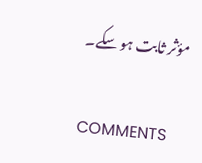مؤثر ثابت ہو سکے۔

COMMENTS